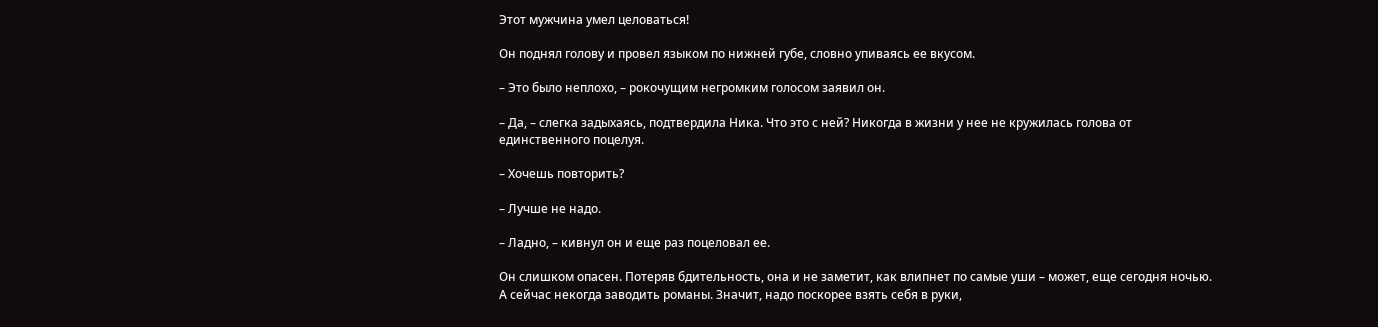Этот мужчина умел целоваться!

Он поднял голову и провел языком по нижней губе, словно упиваясь ее вкусом.

– Это было неплохо, – рокочущим негромким голосом заявил он.

– Да, – слегка задыхаясь, подтвердила Ника. Что это с ней? Никогда в жизни у нее не кружилась голова от единственного поцелуя.

– Хочешь повторить?

– Лучше не надо.

– Ладно, – кивнул он и еще раз поцеловал ее.

Он слишком опасен. Потеряв бдительность, она и не заметит, как влипнет по самые уши – может, еще сегодня ночью. А сейчас некогда заводить романы. Значит, надо поскорее взять себя в руки,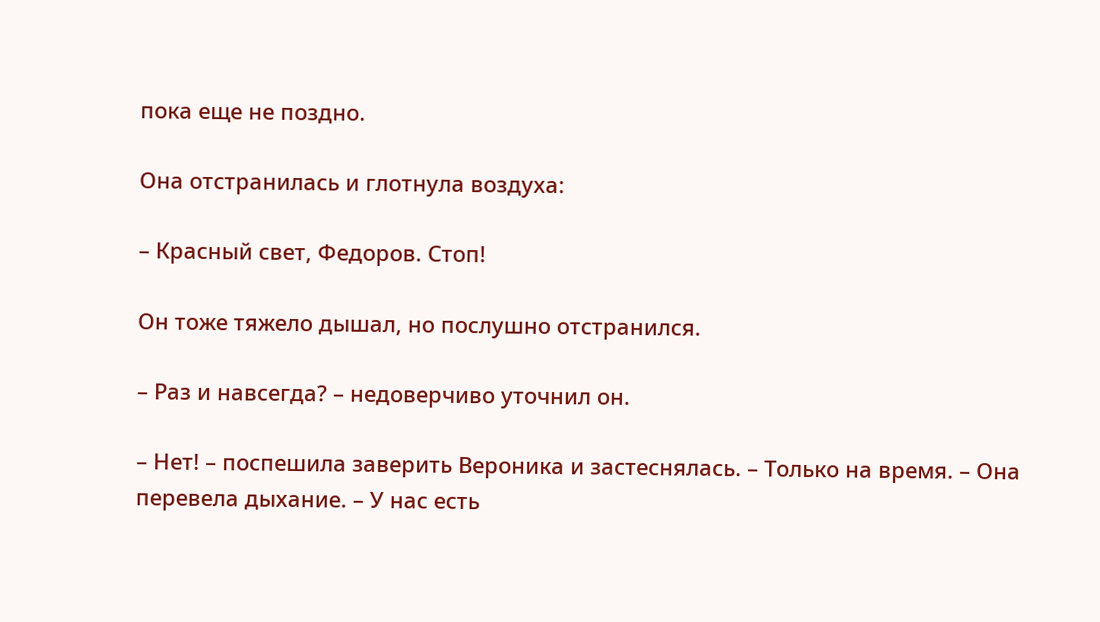пока еще не поздно.

Она отстранилась и глотнула воздуха:

– Красный свет, Федоров. Стоп!

Он тоже тяжело дышал, но послушно отстранился.

– Раз и навсегда? – недоверчиво уточнил он.

– Нет! – поспешила заверить Вероника и застеснялась. – Только на время. – Она перевела дыхание. – У нас есть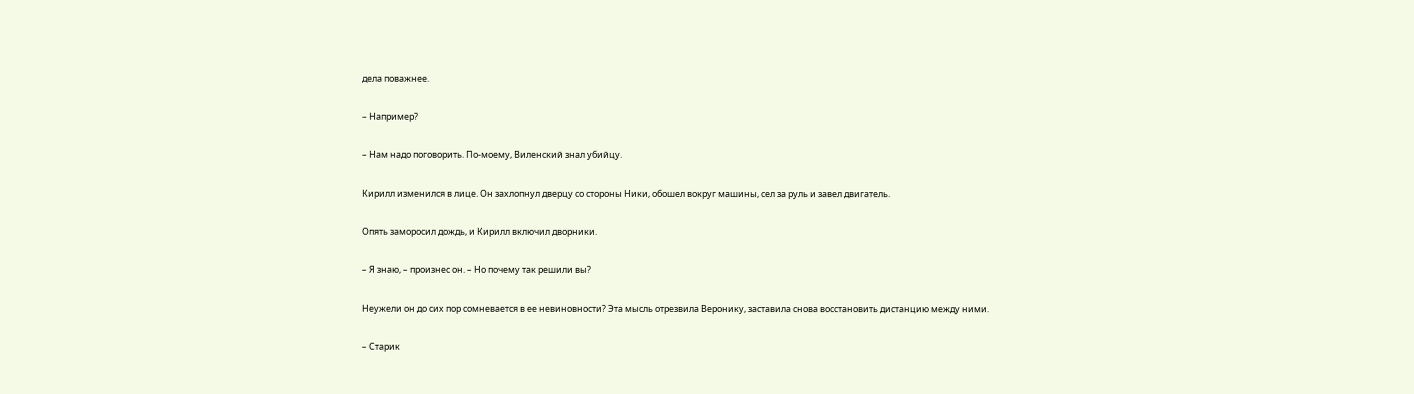дела поважнее.

– Например?

– Нам надо поговорить. По-моему, Виленский знал убийцу.

Кирилл изменился в лице. Он захлопнул дверцу со стороны Ники, обошел вокруг машины, сел за руль и завел двигатель.

Опять заморосил дождь, и Кирилл включил дворники.

– Я знаю, – произнес он. – Но почему так решили вы?

Неужели он до сих пор сомневается в ее невиновности? Эта мысль отрезвила Веронику, заставила снова восстановить дистанцию между ними.

– Старик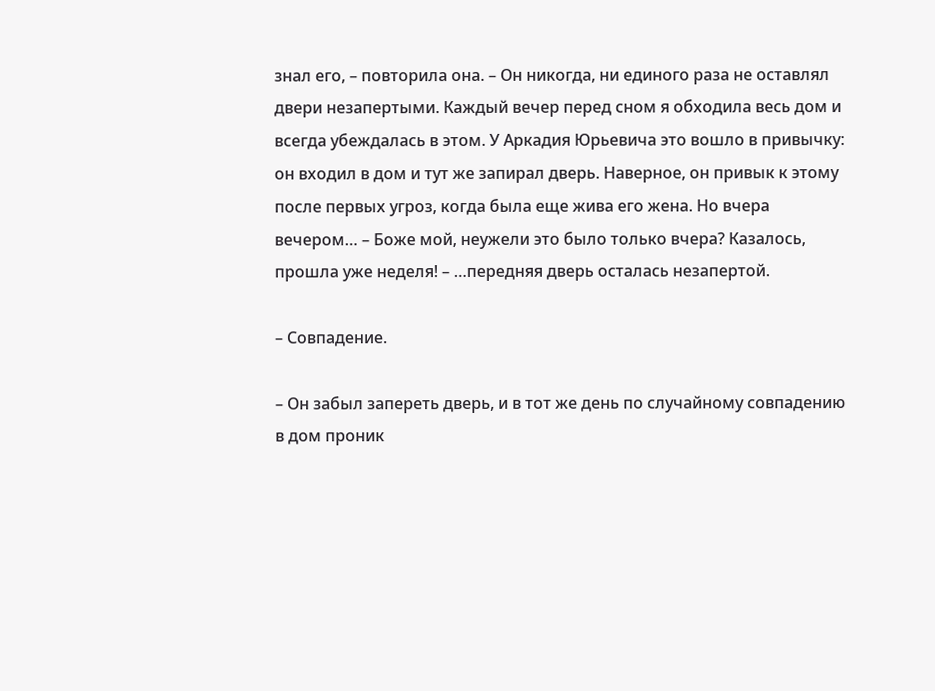знал его, – повторила она. – Он никогда, ни единого раза не оставлял двери незапертыми. Каждый вечер перед сном я обходила весь дом и всегда убеждалась в этом. У Аркадия Юрьевича это вошло в привычку: он входил в дом и тут же запирал дверь. Наверное, он привык к этому после первых угроз, когда была еще жива его жена. Но вчера вечером… – Боже мой, неужели это было только вчера? Казалось, прошла уже неделя! – …передняя дверь осталась незапертой.

– Совпадение.

– Он забыл запереть дверь, и в тот же день по случайному совпадению в дом проник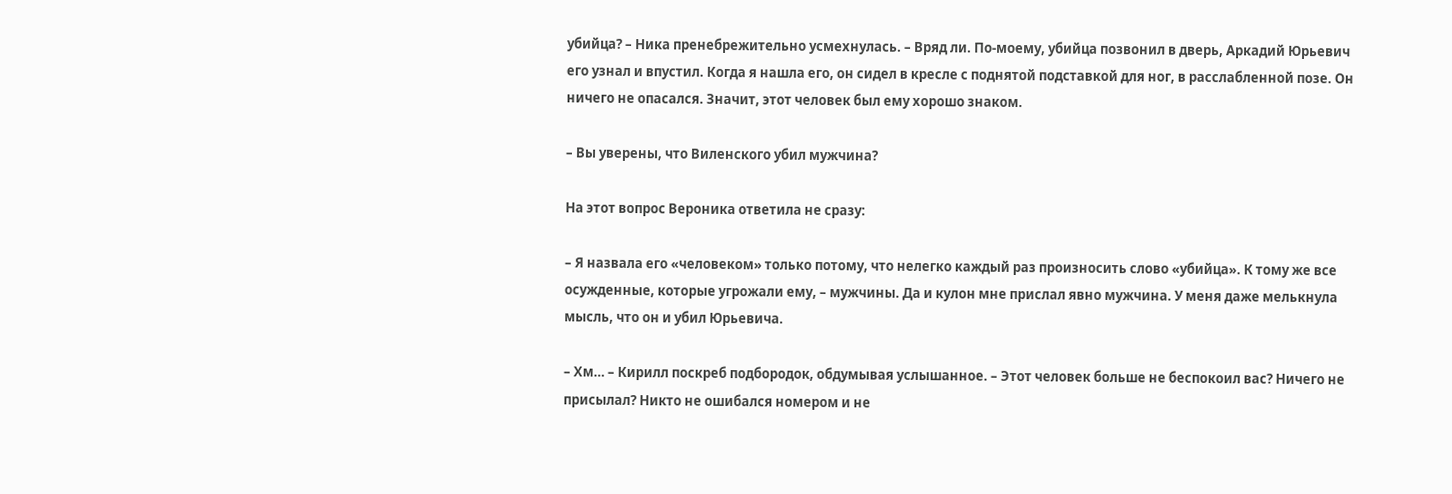убийца? – Ника пренебрежительно усмехнулась. – Вряд ли. По-моему, убийца позвонил в дверь, Аркадий Юрьевич его узнал и впустил. Когда я нашла его, он сидел в кресле с поднятой подставкой для ног, в расслабленной позе. Он ничего не опасался. Значит, этот человек был ему хорошо знаком.

– Вы уверены, что Виленского убил мужчина?

На этот вопрос Вероника ответила не сразу:

– Я назвала его «человеком» только потому, что нелегко каждый раз произносить слово «убийца». К тому же все осужденные, которые угрожали ему, – мужчины. Да и кулон мне прислал явно мужчина. У меня даже мелькнула мысль, что он и убил Юрьевича.

– Хм… – Кирилл поскреб подбородок, обдумывая услышанное. – Этот человек больше не беспокоил вас? Ничего не присылал? Никто не ошибался номером и не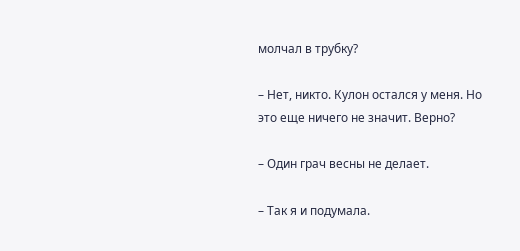молчал в трубку?

– Нет, никто. Кулон остался у меня. Но это еще ничего не значит. Верно?

– Один грач весны не делает.

– Так я и подумала.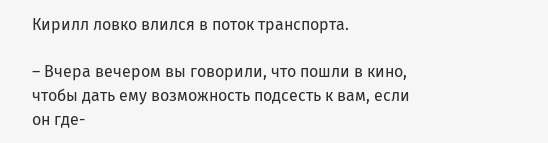Кирилл ловко влился в поток транспорта.

– Вчера вечером вы говорили, что пошли в кино, чтобы дать ему возможность подсесть к вам, если он где-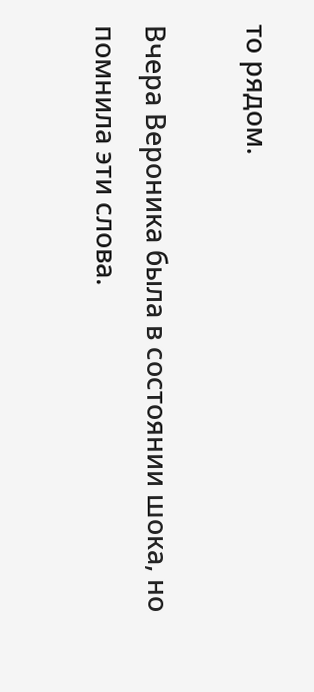то рядом.

Вчера Вероника была в состоянии шока, но помнила эти слова.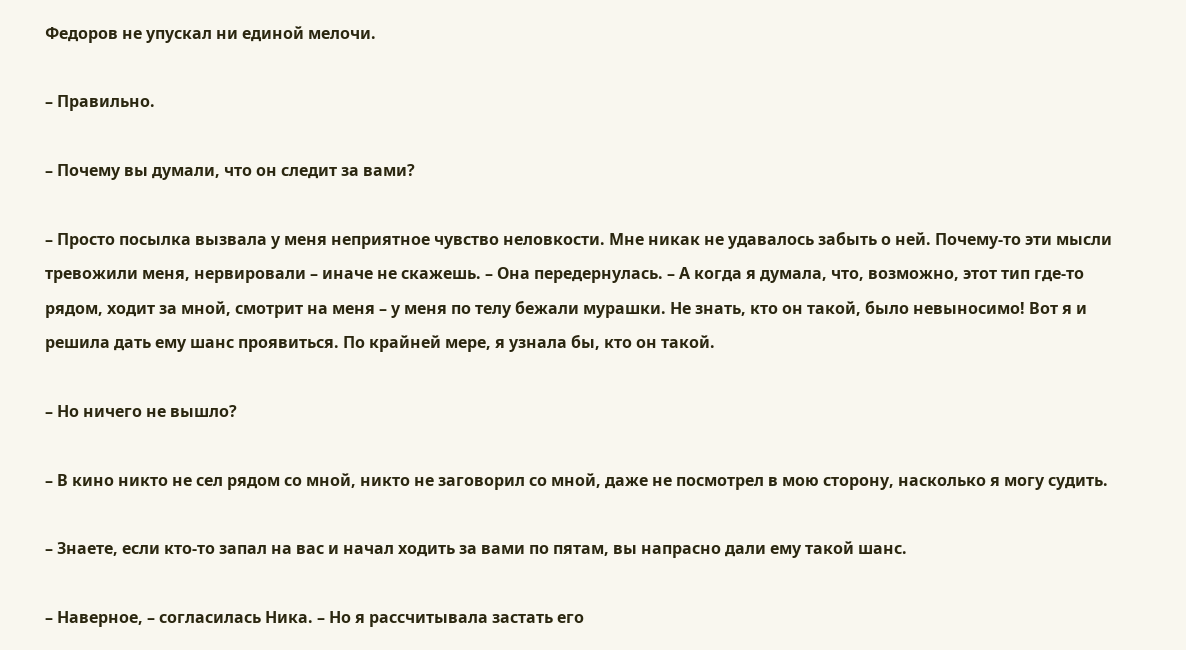Федоров не упускал ни единой мелочи.

– Правильно.

– Почему вы думали, что он следит за вами?

– Просто посылка вызвала у меня неприятное чувство неловкости. Мне никак не удавалось забыть о ней. Почему-то эти мысли тревожили меня, нервировали – иначе не скажешь. – Она передернулась. – А когда я думала, что, возможно, этот тип где-то рядом, ходит за мной, смотрит на меня – у меня по телу бежали мурашки. Не знать, кто он такой, было невыносимо! Вот я и решила дать ему шанс проявиться. По крайней мере, я узнала бы, кто он такой.

– Но ничего не вышло?

– В кино никто не сел рядом со мной, никто не заговорил со мной, даже не посмотрел в мою сторону, насколько я могу судить.

– Знаете, если кто-то запал на вас и начал ходить за вами по пятам, вы напрасно дали ему такой шанс.

– Наверное, – согласилась Ника. – Но я рассчитывала застать его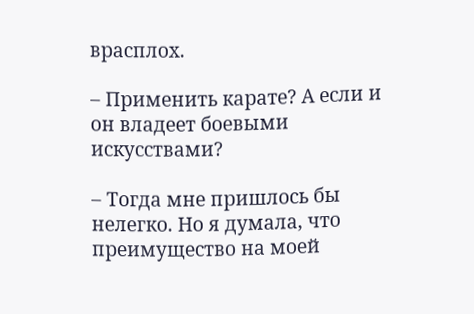врасплох.

– Применить карате? А если и он владеет боевыми искусствами?

– Тогда мне пришлось бы нелегко. Но я думала, что преимущество на моей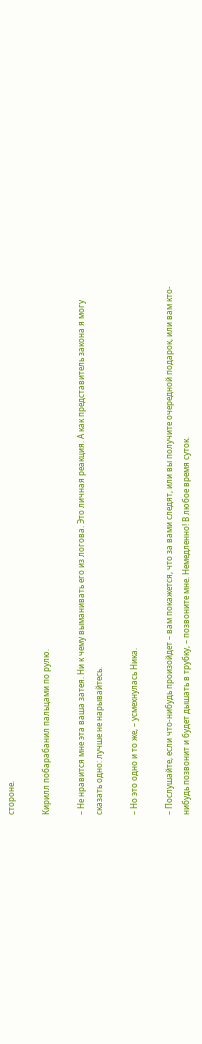стороне.

Кирилл побарабанил пальцами по рулю.

– Не нравится мне эта ваша затея. Ни к чему выманивать его из логова. Это личная реакция. А как представитель закона я могу сказать одно: лучше не нарывайтесь.

– Но это одно и то же, – усмехнулась Ника.

– Послушайте, если что-нибудь произойдет – вам покажется, что за вами следят, или вы получите очередной подарок, или вам кто-нибудь позвонит и будет дышать в трубку, – позвоните мне. Немедленно! В любое время суток.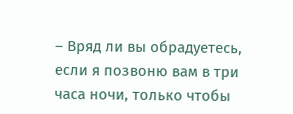– Вряд ли вы обрадуетесь, если я позвоню вам в три часа ночи, только чтобы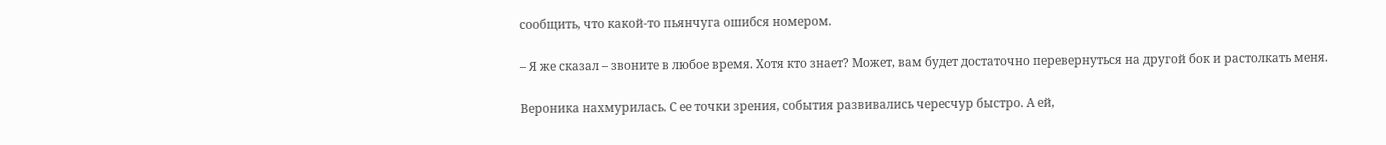сообщить, что какой-то пьянчуга ошибся номером.

– Я же сказал – звоните в любое время. Хотя кто знает? Может, вам будет достаточно перевернуться на другой бок и растолкать меня.

Вероника нахмурилась. С ее точки зрения, события развивались чересчур быстро. А ей,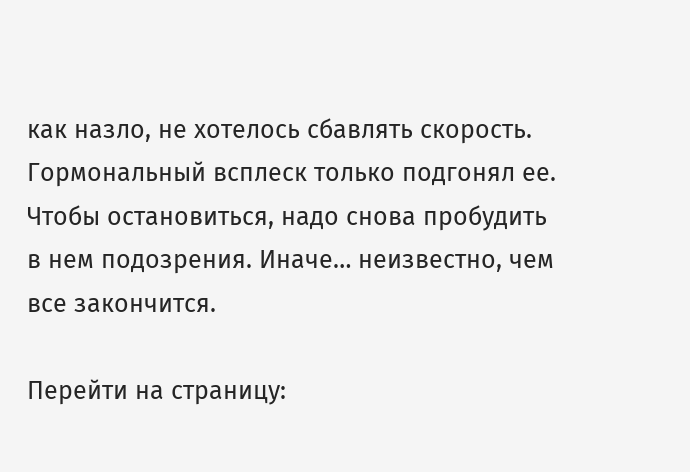как назло, не хотелось сбавлять скорость. Гормональный всплеск только подгонял ее. Чтобы остановиться, надо снова пробудить в нем подозрения. Иначе… неизвестно, чем все закончится.

Перейти на страницу: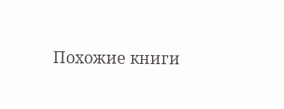Похожие книги